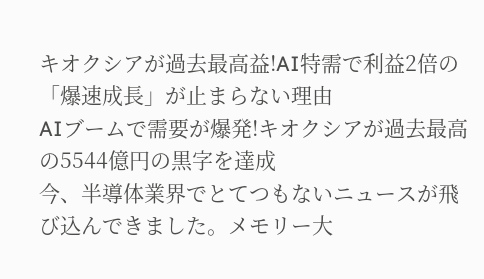キオクシアが過去最高益!AI特需で利益2倍の「爆速成長」が止まらない理由
AIブームで需要が爆発!キオクシアが過去最高の5544億円の黒字を達成
今、半導体業界でとてつもないニュースが飛び込んできました。メモリー大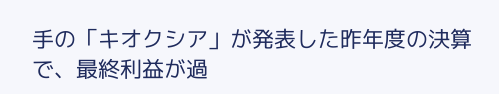手の「キオクシア」が発表した昨年度の決算で、最終利益が過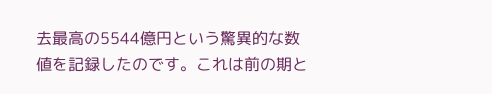去最高の5544億円という驚異的な数値を記録したのです。これは前の期と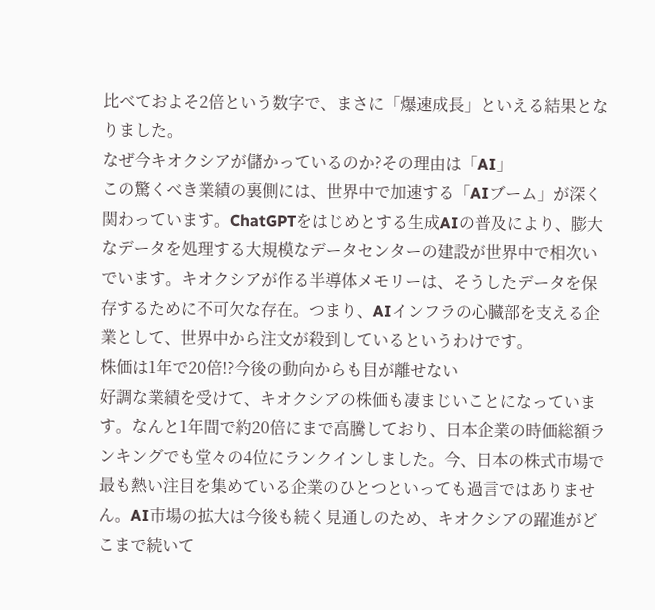比べておよそ2倍という数字で、まさに「爆速成長」といえる結果となりました。
なぜ今キオクシアが儲かっているのか?その理由は「AI」
この驚くべき業績の裏側には、世界中で加速する「AIブーム」が深く関わっています。ChatGPTをはじめとする生成AIの普及により、膨大なデータを処理する大規模なデータセンターの建設が世界中で相次いでいます。キオクシアが作る半導体メモリーは、そうしたデータを保存するために不可欠な存在。つまり、AIインフラの心臓部を支える企業として、世界中から注文が殺到しているというわけです。
株価は1年で20倍!?今後の動向からも目が離せない
好調な業績を受けて、キオクシアの株価も凄まじいことになっています。なんと1年間で約20倍にまで高騰しており、日本企業の時価総額ランキングでも堂々の4位にランクインしました。今、日本の株式市場で最も熱い注目を集めている企業のひとつといっても過言ではありません。AI市場の拡大は今後も続く見通しのため、キオクシアの躍進がどこまで続いて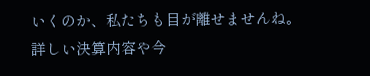いくのか、私たちも目が離せませんね。
詳しい決算内容や今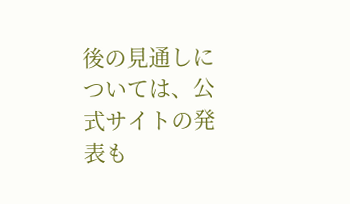後の見通しについては、公式サイトの発表も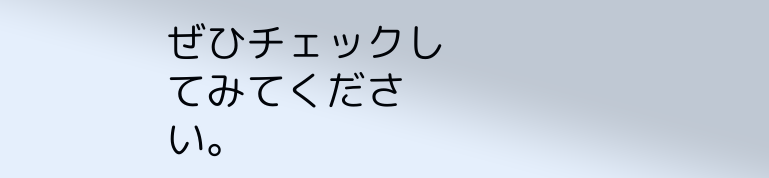ぜひチェックしてみてください。